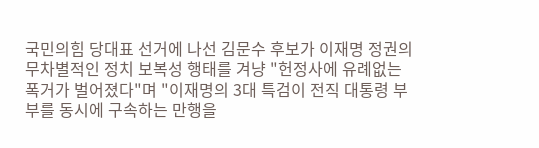국민의힘 당대표 선거에 나선 김문수 후보가 이재명 정권의 무차별적인 정치 보복성 행태를 겨냥 "헌정사에 유례없는 폭거가 벌어졌다"며 "이재명의 3대 특검이 전직 대통령 부부를 동시에 구속하는 만행을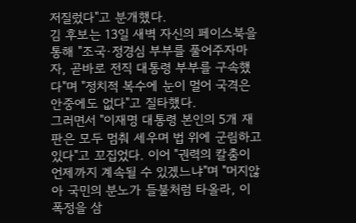저질렀다"고 분개했다.
김 후보는 13일 새벽 자신의 페이스북을 통해 "조국·정경심 부부를 풀어주자마자, 곧바로 전직 대통령 부부를 구속했다"며 "정치적 복수에 눈이 멀어 국격은 안중에도 없다"고 질타했다.
그러면서 "이재명 대통령 본인의 5개 재판은 모두 멈춰 세우며 법 위에 군림하고 있다"고 꼬집었다. 이어 "권력의 칼춤이 언제까지 계속될 수 있겠느냐"며 "머지않아 국민의 분노가 들불처럼 타올라, 이 폭정을 삼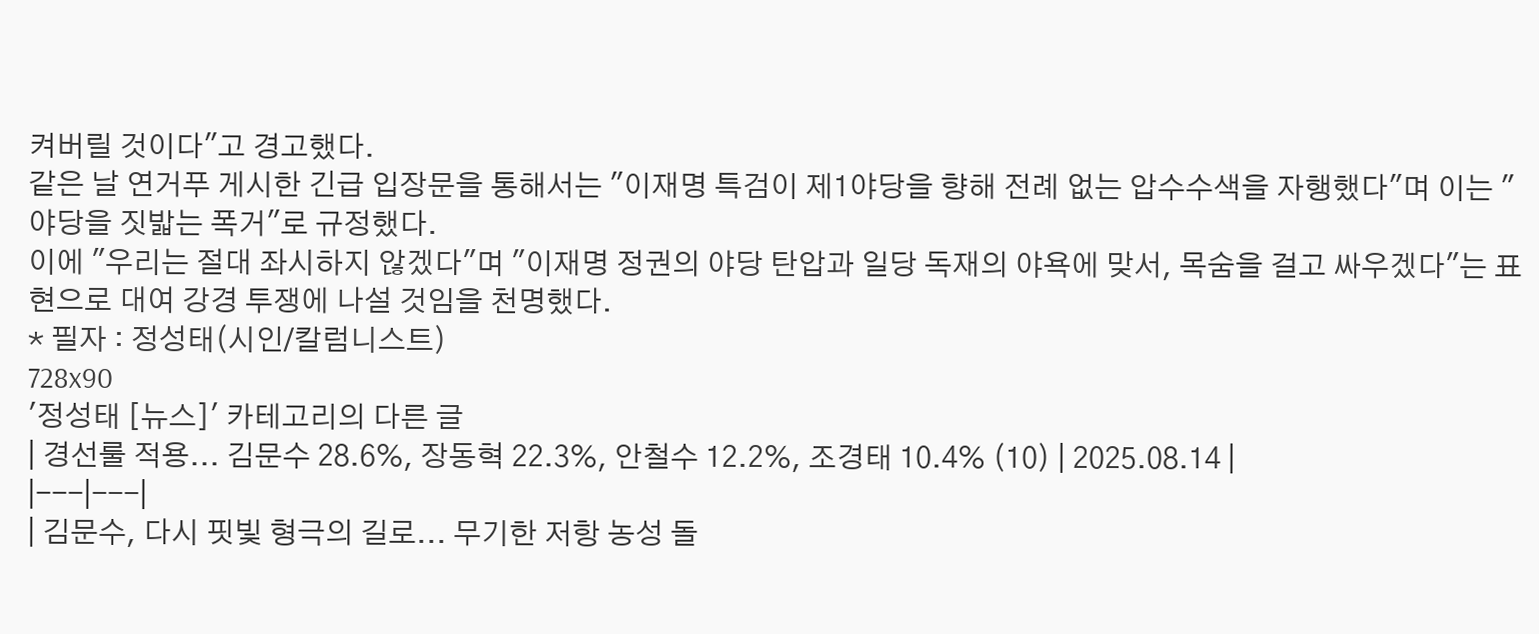켜버릴 것이다"고 경고했다.
같은 날 연거푸 게시한 긴급 입장문을 통해서는 "이재명 특검이 제1야당을 향해 전례 없는 압수수색을 자행했다"며 이는 "야당을 짓밟는 폭거"로 규정했다.
이에 "우리는 절대 좌시하지 않겠다"며 "이재명 정권의 야당 탄압과 일당 독재의 야욕에 맞서, 목숨을 걸고 싸우겠다"는 표현으로 대여 강경 투쟁에 나설 것임을 천명했다.
* 필자 : 정성태(시인/칼럼니스트)
728x90
'정성태 [뉴스]' 카테고리의 다른 글
| 경선룰 적용... 김문수 28.6%, 장동혁 22.3%, 안철수 12.2%, 조경태 10.4% (10) | 2025.08.14 |
|---|---|
| 김문수, 다시 핏빛 형극의 길로... 무기한 저항 농성 돌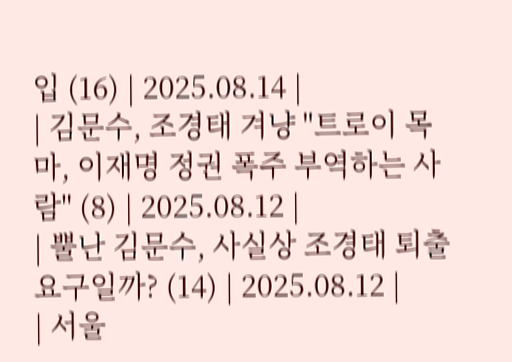입 (16) | 2025.08.14 |
| 김문수, 조경태 겨냥 "트로이 목마, 이재명 정권 폭주 부역하는 사람" (8) | 2025.08.12 |
| 뿔난 김문수, 사실상 조경태 퇴출 요구일까? (14) | 2025.08.12 |
| 서울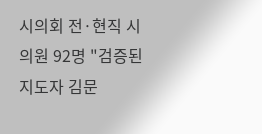시의회 전·현직 시의원 92명 "검증된 지도자 김문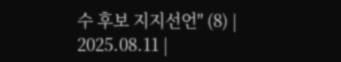수 후보 지지선언" (8) | 2025.08.11 |